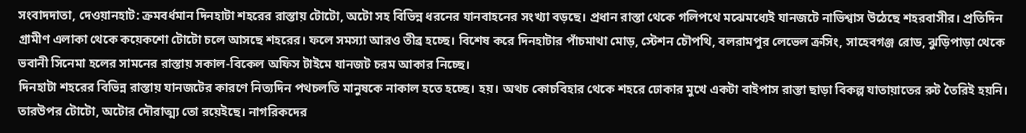সংবাদদাতা, দেওয়ানহাট: ক্রমবর্ধমান দিনহাটা শহরের রাস্তায় টোটো, অটো সহ বিভিন্ন ধরনের যানবাহনের সংখ্যা বড়ছে। প্রধান রাস্তা থেকে গলিপথে মঝেমধ্যেই যানজটে নাভিশ্বাস উঠেছে শহরবাসীর। প্রতিদিন গ্রামীণ এলাকা থেকে কয়েকশো টোটো চলে আসছে শহরের। ফলে সমস্যা আরও তীব্র হচ্ছে। বিশেষ করে দিনহাটার পাঁচমাথা মোড়, স্টেশন চৌপথি, বলরামপুর লেভেল ক্রসিং, সাহেবগঞ্জ রোড, ঝুড়িপাড়া থেকে ভবানী সিনেমা হলের সামনের রাস্তায় সকাল-বিকেল অফিস টাইমে যানজট চরম আকার নিচ্ছে।
দিনহাটা শহরের বিভিন্ন রাস্তায় যানজটের কারণে নিত্যদিন পথচলতি মানুষকে নাকাল হতে হচ্ছে। হয়। অথচ কোচবিহার থেকে শহরে ঢোকার মুখে একটা বাইপাস রাস্তা ছাড়া বিকল্প যাতায়াতের রুট তৈরিই হয়নি। তারউপর টোটো, অটোর দৌরাত্ম্য তো রয়েইছে। নাগরিকদের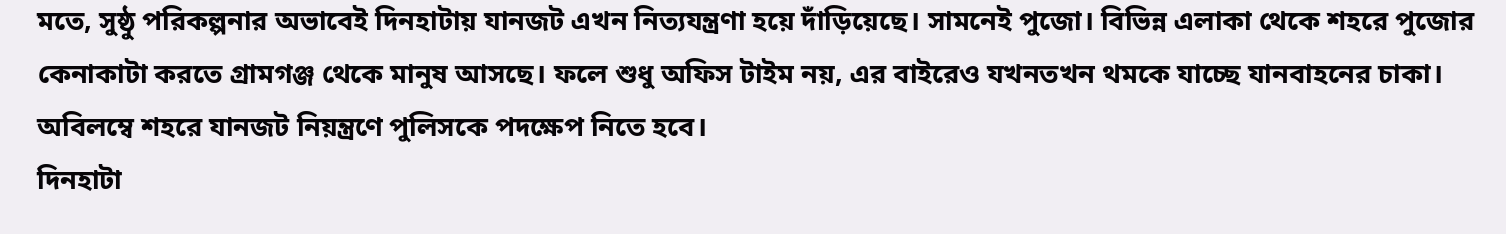মতে, সুষ্ঠু পরিকল্পনার অভাবেই দিনহাটায় যানজট এখন নিত্যযন্ত্রণা হয়ে দাঁড়িয়েছে। সামনেই পুজো। বিভিন্ন এলাকা থেকে শহরে পুজোর কেনাকাটা করতে গ্রামগঞ্জ থেকে মানুষ আসছে। ফলে শুধু অফিস টাইম নয়, এর বাইরেও যখনতখন থমকে যাচ্ছে যানবাহনের চাকা। অবিলম্বে শহরে যানজট নিয়ন্ত্রণে পুলিসকে পদক্ষেপ নিতে হবে।
দিনহাটা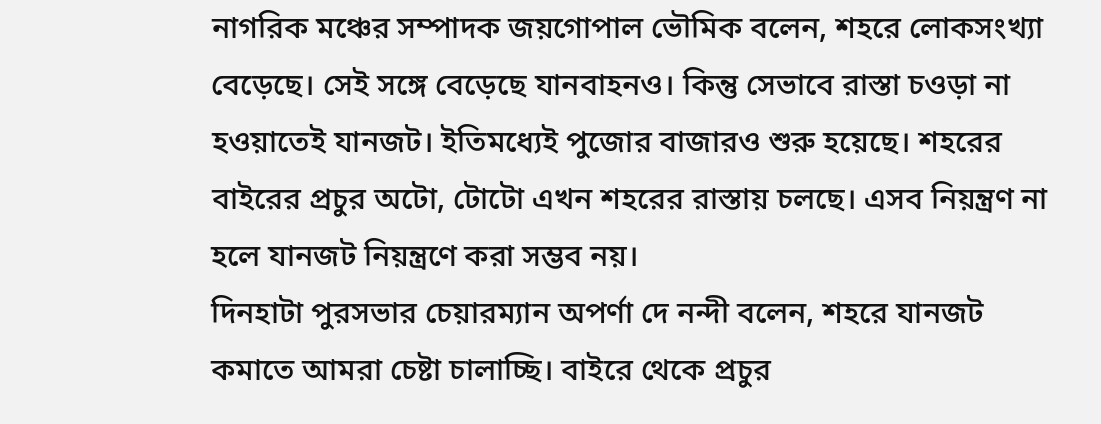নাগরিক মঞ্চের সম্পাদক জয়গোপাল ভৌমিক বলেন, শহরে লোকসংখ্যা বেড়েছে। সেই সঙ্গে বেড়েছে যানবাহনও। কিন্তু সেভাবে রাস্তা চওড়া না হওয়াতেই যানজট। ইতিমধ্যেই পুজোর বাজারও শুরু হয়েছে। শহরের বাইরের প্রচুর অটো, টোটো এখন শহরের রাস্তায় চলছে। এসব নিয়ন্ত্রণ না হলে যানজট নিয়ন্ত্রণে করা সম্ভব নয়।
দিনহাটা পুরসভার চেয়ারম্যান অপর্ণা দে নন্দী বলেন, শহরে যানজট কমাতে আমরা চেষ্টা চালাচ্ছি। বাইরে থেকে প্রচুর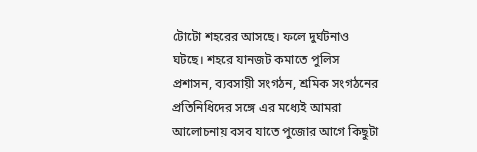টোটো শহরের আসছে। ফলে দুর্ঘটনাও ঘটছে। শহরে যানজট কমাতে পুলিস প্রশাসন, ব্যবসায়ী সংগঠন, শ্রমিক সংগঠনের প্রতিনিধিদের সঙ্গে এর মধ্যেই আমরা আলোচনায় বসব যাতে পুজোর আগে কিছুটা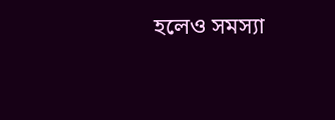হলেও সমস্যা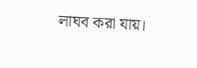লাঘব করা যায়।